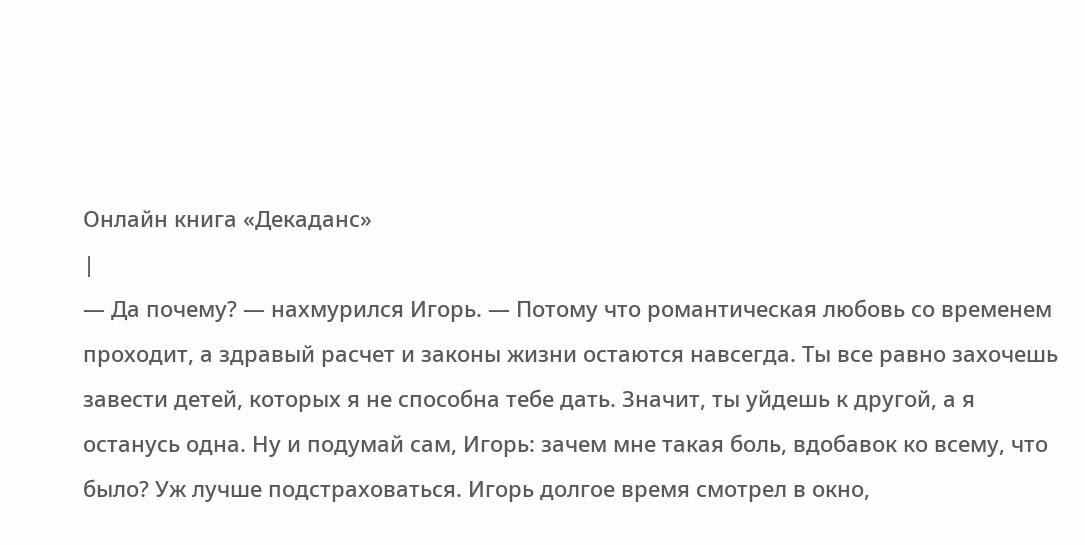Онлайн книга «Декаданс»
|
— Да почему? — нахмурился Игорь. — Потому что романтическая любовь со временем проходит, а здравый расчет и законы жизни остаются навсегда. Ты все равно захочешь завести детей, которых я не способна тебе дать. Значит, ты уйдешь к другой, а я останусь одна. Ну и подумай сам, Игорь: зачем мне такая боль, вдобавок ко всему, что было? Уж лучше подстраховаться. Игорь долгое время смотрел в окно,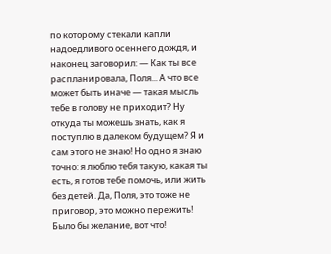по которому стекали капли надоедливого осеннего дождя, и наконец заговорил: — Как ты все распланировала, Поля... А что все может быть иначе — такая мысль тебе в голову не приходит? Ну откуда ты можешь знать, как я поступлю в далеком будущем? Я и сам этого не знаю! Но одно я знаю точно: я люблю тебя такую, какая ты есть, я готов тебе помочь, или жить без детей. Да, Поля, это тоже не приговор, это можно пережить! Было бы желание, вот что!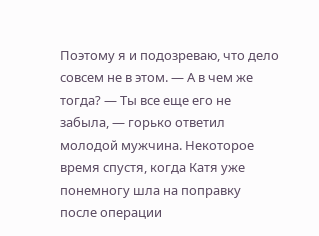Поэтому я и подозреваю, что дело совсем не в этом. — А в чем же тогда? — Ты все еще его не забыла, — горько ответил молодой мужчина. Некоторое время спустя, когда Катя уже понемногу шла на поправку после операции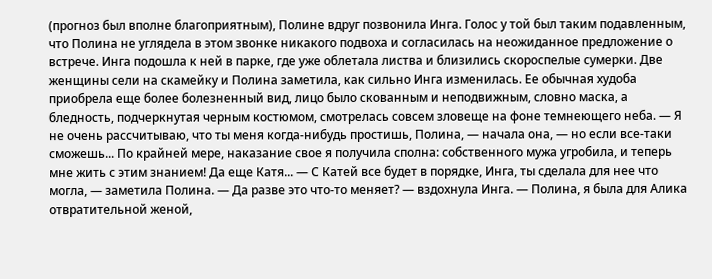(прогноз был вполне благоприятным), Полине вдруг позвонила Инга. Голос у той был таким подавленным, что Полина не углядела в этом звонке никакого подвоха и согласилась на неожиданное предложение о встрече. Инга подошла к ней в парке, где уже облетала листва и близились скороспелые сумерки. Две женщины сели на скамейку и Полина заметила, как сильно Инга изменилась. Ее обычная худоба приобрела еще более болезненный вид, лицо было скованным и неподвижным, словно маска, а бледность, подчеркнутая черным костюмом, смотрелась совсем зловеще на фоне темнеющего неба. — Я не очень рассчитываю, что ты меня когда-нибудь простишь, Полина, — начала она, — но если все-таки сможешь... По крайней мере, наказание свое я получила сполна: собственного мужа угробила, и теперь мне жить с этим знанием! Да еще Катя... — С Катей все будет в порядке, Инга, ты сделала для нее что могла, — заметила Полина. — Да разве это что-то меняет? — вздохнула Инга. — Полина, я была для Алика отвратительной женой,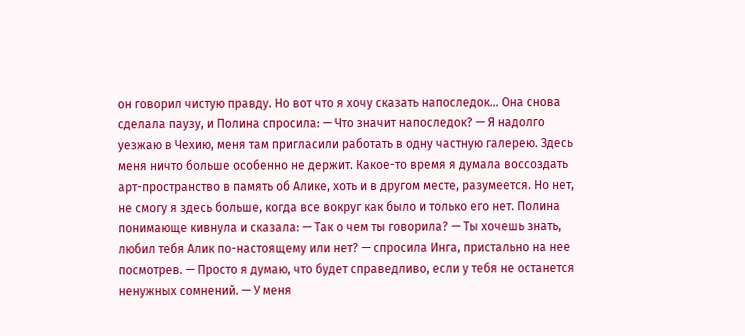он говорил чистую правду. Но вот что я хочу сказать напоследок... Она снова сделала паузу, и Полина спросила: — Что значит напоследок? — Я надолго уезжаю в Чехию, меня там пригласили работать в одну частную галерею. Здесь меня ничто больше особенно не держит. Какое-то время я думала воссоздать арт-пространство в память об Алике, хоть и в другом месте, разумеется. Но нет, не смогу я здесь больше, когда все вокруг как было и только его нет. Полина понимающе кивнула и сказала: — Так о чем ты говорила? — Ты хочешь знать, любил тебя Алик по-настоящему или нет? — спросила Инга, пристально на нее посмотрев. — Просто я думаю, что будет справедливо, если у тебя не останется ненужных сомнений. — У меня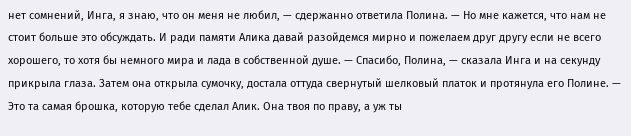нет сомнений, Инга, я знаю, что он меня не любил, — сдержанно ответила Полина. — Но мне кажется, что нам не стоит больше это обсуждать. И ради памяти Алика давай разойдемся мирно и пожелаем друг другу если не всего хорошего, то хотя бы немного мира и лада в собственной душе. — Спасибо, Полина, — сказала Инга и на секунду прикрыла глаза. Затем она открыла сумочку, достала оттуда свернутый шелковый платок и протянула его Полине. — Это та самая брошка, которую тебе сделал Алик. Она твоя по праву, а уж ты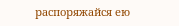распоряжайся ею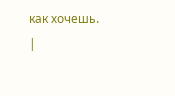как хочешь. |